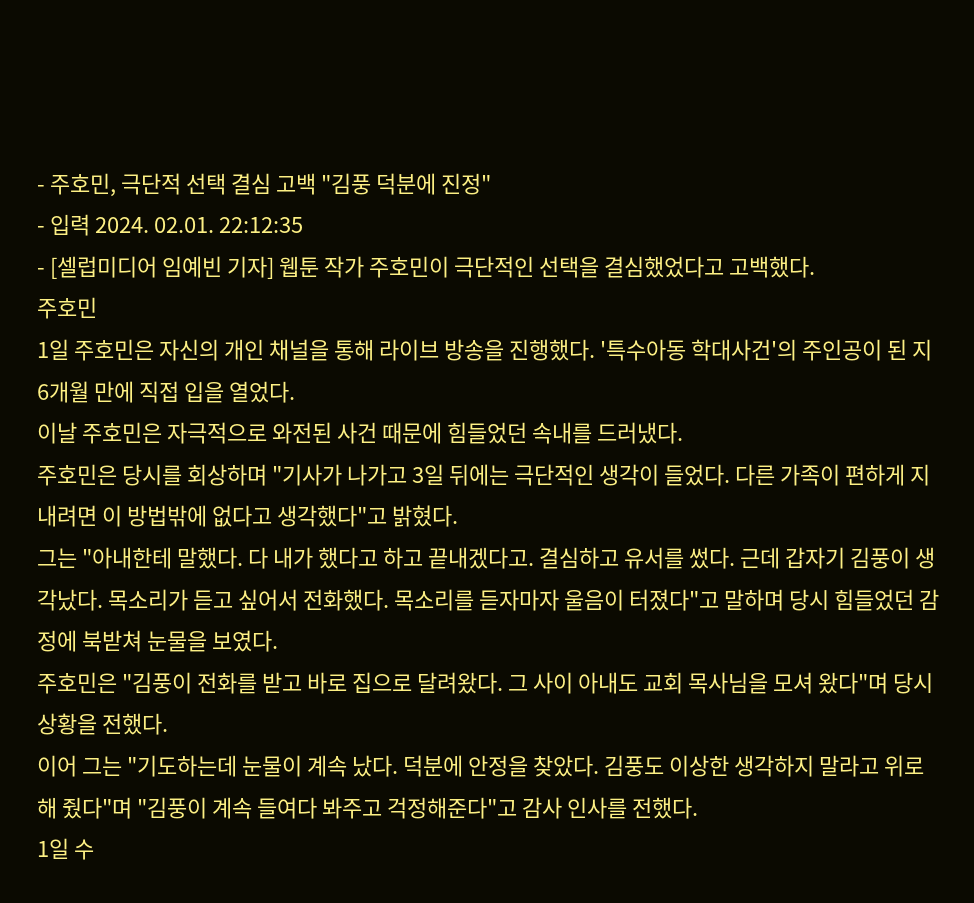- 주호민, 극단적 선택 결심 고백 "김풍 덕분에 진정"
- 입력 2024. 02.01. 22:12:35
- [셀럽미디어 임예빈 기자] 웹툰 작가 주호민이 극단적인 선택을 결심했었다고 고백했다.
주호민
1일 주호민은 자신의 개인 채널을 통해 라이브 방송을 진행했다. '특수아동 학대사건'의 주인공이 된 지 6개월 만에 직접 입을 열었다.
이날 주호민은 자극적으로 와전된 사건 때문에 힘들었던 속내를 드러냈다.
주호민은 당시를 회상하며 "기사가 나가고 3일 뒤에는 극단적인 생각이 들었다. 다른 가족이 편하게 지내려면 이 방법밖에 없다고 생각했다"고 밝혔다.
그는 "아내한테 말했다. 다 내가 했다고 하고 끝내겠다고. 결심하고 유서를 썼다. 근데 갑자기 김풍이 생각났다. 목소리가 듣고 싶어서 전화했다. 목소리를 듣자마자 울음이 터졌다"고 말하며 당시 힘들었던 감정에 북받쳐 눈물을 보였다.
주호민은 "김풍이 전화를 받고 바로 집으로 달려왔다. 그 사이 아내도 교회 목사님을 모셔 왔다"며 당시 상황을 전했다.
이어 그는 "기도하는데 눈물이 계속 났다. 덕분에 안정을 찾았다. 김풍도 이상한 생각하지 말라고 위로해 줬다"며 "김풍이 계속 들여다 봐주고 걱정해준다"고 감사 인사를 전했다.
1일 수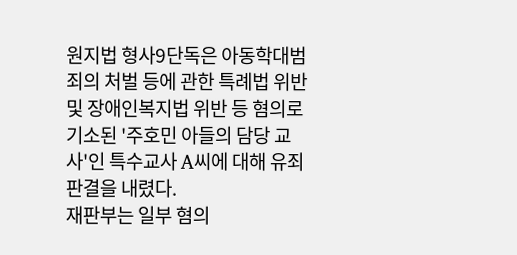원지법 형사9단독은 아동학대범죄의 처벌 등에 관한 특례법 위반 및 장애인복지법 위반 등 혐의로 기소된 '주호민 아들의 담당 교사'인 특수교사 A씨에 대해 유죄 판결을 내렸다.
재판부는 일부 혐의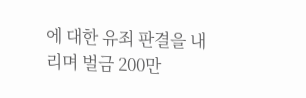에 대한 유죄 판결을 내리며 벌금 200만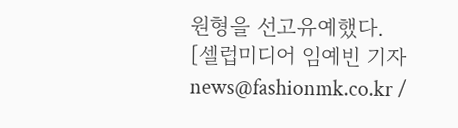원형을 선고유예했다.
[셀럽미디어 임예빈 기자 news@fashionmk.co.kr /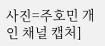사진=주호민 개인 채널 캡처]